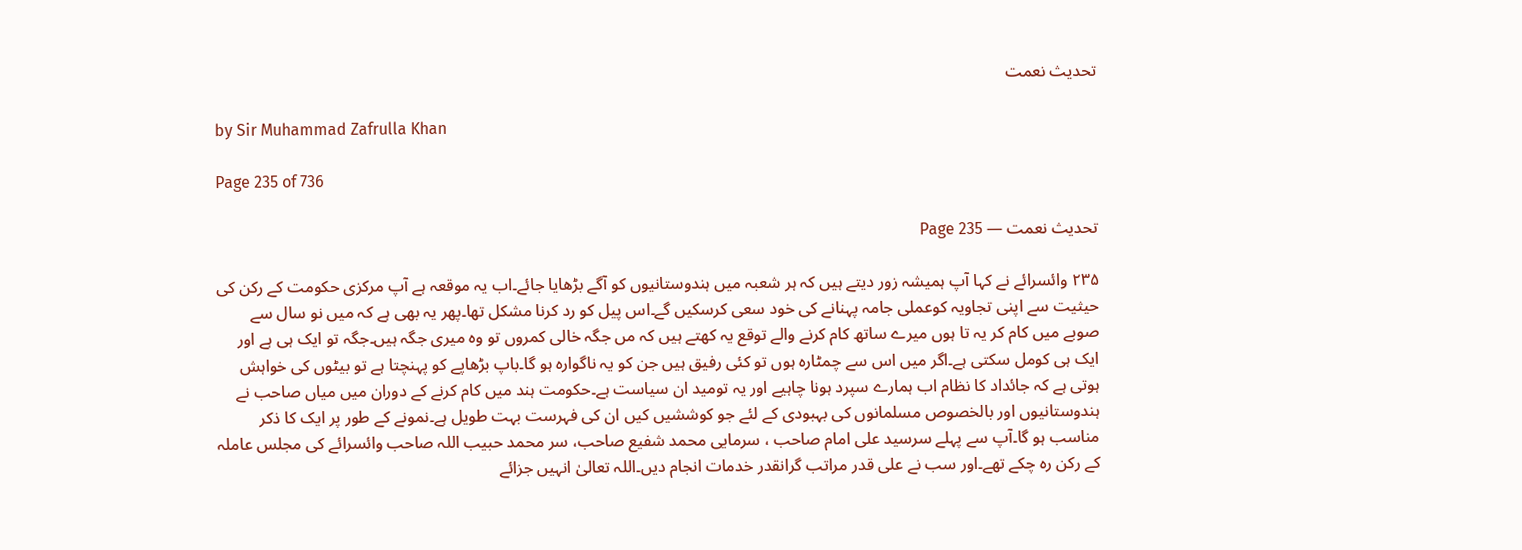تحدیث نعمت

by Sir Muhammad Zafrulla Khan

Page 235 of 736

تحدیث نعمت — Page 235

۲۳۵ وائسرائے نے کہا آپ ہمیشہ زور دیتے ہیں کہ ہر شعبہ میں ہندوستانیوں کو آگے بڑھایا جائے۔اب یہ موقعہ ہے آپ مرکزی حکومت کے رکن کی حیثیت سے اپنی تجاویہ کوعملی جامہ پہنانے کی خود سعی کرسکیں گے۔اس پیل کو رد کرنا مشکل تھا۔پھر یہ بھی ہے کہ میں نو سال سے صوبے میں کام کر یہ تا ہوں میرے ساتھ کام کرنے والے توقع یہ کھتے ہیں کہ مں جگہ خالی کمروں تو وہ میری جگہ ہیں۔جگہ تو ایک ہی ہے اور ایک ہی کومل سکتی ہے۔اگر میں اس سے چمٹارہ ہوں تو کئی رفیق ہیں جن کو یہ ناگوارہ ہو گا۔باپ بڑھاپے کو پہنچتا ہے تو بیٹوں کی خواہش ہوتی ہے کہ جائداد کا نظام اب ہمارے سپرد ہونا چاہیے اور یہ تومید ان سیاست ہے۔حکومت ہند میں کام کرنے کے دوران میں میاں صاحب نے ہندوستانیوں اور بالخصوص مسلمانوں کی بہبودی کے لئے جو کوششیں کیں ان کی فہرست بہت طویل ہے۔نمونے کے طور پر ایک کا ذکر مناسب ہو گا۔آپ سے پہلے سرسید علی امام صاحب ، سرمایی محمد شفیع صاحب، سر محمد حبیب اللہ صاحب وائسرائے کی مجلس عاملہ کے رکن رہ چکے تھے۔اور سب نے علی قدر مراتب گرانقدر خدمات انجام دیں۔اللہ تعالیٰ انہیں جزائے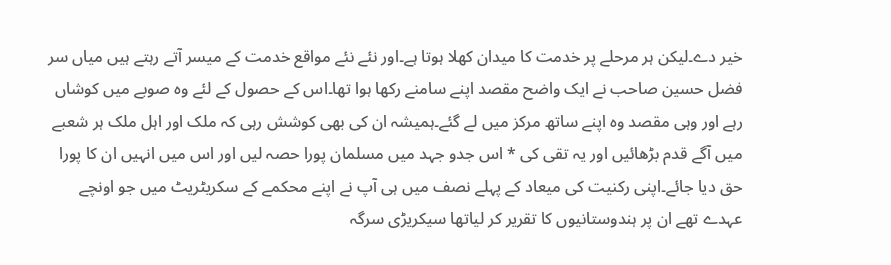خیر دے۔لیکن ہر مرحلے پر خدمت کا میدان کھلا ہوتا ہے۔اور نئے نئے مواقع خدمت کے میسر آتے رہتے ہیں میاں سر فضل حسین صاحب نے ایک واضح مقصد اپنے سامنے رکھا ہوا تھا۔اس کے حصول کے لئے وہ صوبے میں کوشاں رہے اور وہی مقصد وہ اپنے ساتھ مرکز میں لے گئے۔ہمیشہ ان کی بھی کوشش رہی کہ ملک اور اہل ملک ہر شعبے میں آگے قدم بڑھائیں اور یہ تقی کی * اس جدو جہد میں مسلمان پورا حصہ لیں اور اس میں انہیں ان کا پورا حق دیا جائے۔اپنی رکنیت کی میعاد کے پہلے نصف میں ہی آپ نے اپنے محکمے کے سکریٹریٹ میں جو اونچے عہدے تھے ان پر ہندوستانیوں کا تقریر کر لیاتھا سیکریڑی سرگہ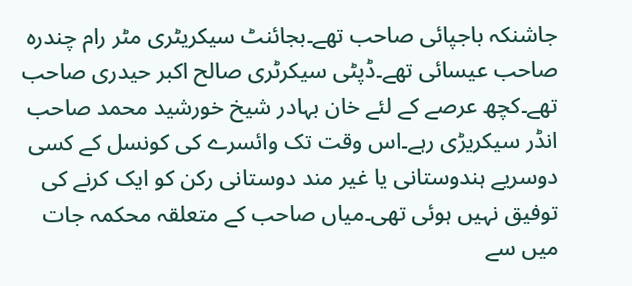جاشنکہ باجپائی صاحب تھے۔بجائنٹ سیکریٹری مٹر رام چندرہ صاحب عیسائی تھے۔ڈپٹی سیکرٹری صالح اکبر حیدری صاحب تھے۔کچھ عرصے کے لئے خان بہادر شیخ خورشید محمد صاحب انڈر سیکریڑی رہے۔اس وقت تک وائسرے کی کونسل کے کسی دوسریے ہندوستانی یا غیر مند دوستانی رکن کو ایک کرنے کی توفیق نہیں ہوئی تھی۔میاں صاحب کے متعلقہ محکمہ جات میں سے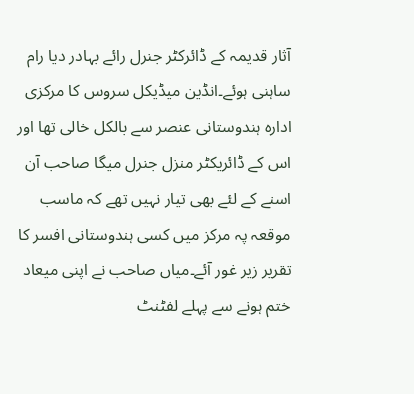آثار قدیمہ کے ڈائرکٹر جنرل رائے بہادر دیا رام ساہنی ہوئے۔انڈین میڈیکل سروس کا مرکزی ادارہ ہندوستانی عنصر سے بالکل خالی تھا اور اس کے ڈائریکٹر منزل جنرل میگا صاحب آن اسنے کے لئے بھی تیار نہیں تھے کہ ماسب موقعہ پہ مرکز میں کسی ہندوستانی افسر کا تقریر زیر غور آئے۔میاں صاحب نے اپنی میعاد ختم ہونے سے پہلے لفٹنٹ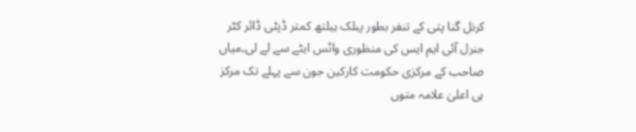کرنل گنا پتی کے تنفر بطور پبلک ہیلتھ کمتر ڈپٹی ڈائر کٹر جنرل آئی ایم ایس کی منظوری واٹس ایٹے سے لے لی۔میاں صاحب کے مرکزی حکومت کارکین جون سے پہلے تک مرکز ہی اعلیٰ علامہ متوں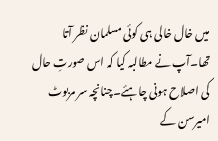میں خال خالی ہی کوئی مسلمان نظر آتا تھا۔آپ نے مطالبہ کیا کہ اس صورتِ حال کی اصلاح ہونی چاہئے۔چنانچہ سر مربوٹ امیرسن کے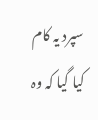سپرد یہ کام کیا گیا کہ وہ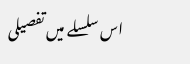اس سلسلے میں تفصیلی